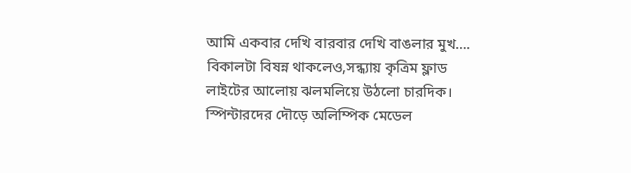আমি একবার দেখি বারবার দেখি বাঙলার মুখ….
বিকালটা বিষন্ন থাকলেও,সন্ধ্যায় কৃত্রিম ফ্লাড লাইটের আলোয় ঝলমলিয়ে উঠলো চারদিক। স্পিন্টারদের দৌড়ে অলিম্পিক মেডেল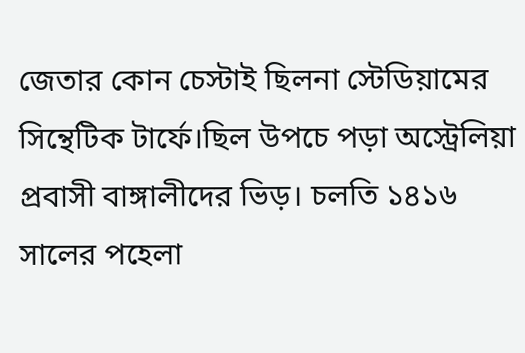জেতার কোন চেস্টাই ছিলনা স্টেডিয়ামের সিন্থেটিক টার্ফে।ছিল উপচে পড়া অস্ট্রেলিয়া প্রবাসী বাঙ্গালীদের ভিড়। চলতি ১৪১৬ সালের পহেলা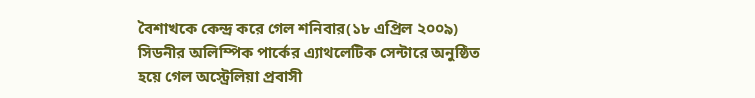বৈশাখকে কেন্দ্র করে গেল শনিবার(১৮ এপ্রিল ২০০৯) সিডনীর অলিম্পিক পার্কের এ্যাথলেটিক সেন্টারে অনুষ্ঠিত হয়ে গেল অস্ট্রেলিয়া প্রবাসী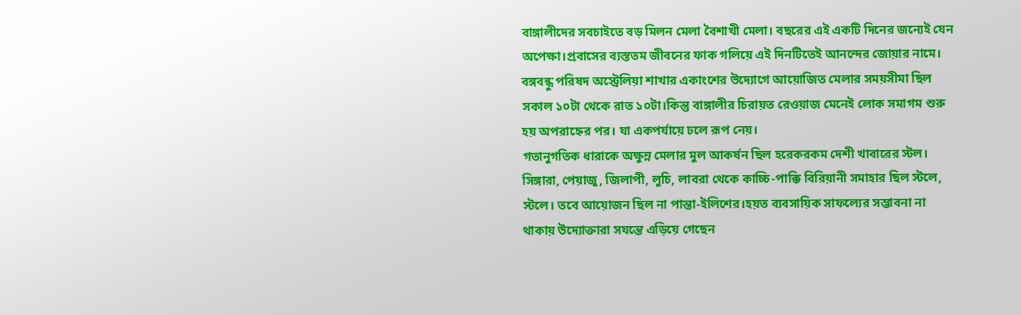বাঙ্গালীদের সবচাইতে বড় মিলন মেলা বৈশাখী মেলা। বছরের এই একটি দিনের জন্যেই যেন অপেক্ষা।প্রবাসের ব্যস্ততম জীবনের ফাক গলিয়ে এই দিনটিতেই আনন্দের জোয়ার নামে।
বঙ্গবন্ধু পরিষদ অস্ট্রেলিয়া শাখার একাংশের উদ্যোগে আয়োজিত মেলার সময়সীমা ছিল সকাল ১০টা থেকে রাত ১০টা।কিন্তু বাঙ্গালীর চিরায়ত রেওয়াজ মেনেই লোক সমাগম শুরু হয় অপরাহ্নের পর। যা একপর্যায়ে ঢলে রূপ নেয়।
গতানুগতিক ধারাকে অক্ষুন্ন মেলার মুল আকর্ষন ছিল হরেকরকম দেশী খাবারের স্টল। সিঙ্গারা, পেয়াজু, জিলাপী, লুচি, লাবরা থেকে কাচ্চি-পাক্কি বিরিয়ানী সমাহার ছিল স্টলে, স্টলে। তবে আয়োজন ছিল না পান্তা-ইলিশের।হয়ত ব্যবসায়িক সাফল্যের সম্ভাবনা না থাকায় উদ্যোক্তারা সযন্তে এড়িয়ে গেছেন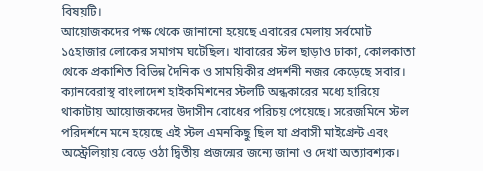বিষয়টি।
আয়োজকদের পক্ষ থেকে জানানো হয়েছে এবারের মেলায় সর্বমোট ১৫হাজার লোকের সমাগম ঘটেছিল। খাবারের স্টল ছাড়াও ঢাকা, কোলকাতা থেকে প্রকাশিত বিভিন্ন দৈনিক ও সাময়িকীর প্রদর্শনী নজর কেড়েছে সবার। ক্যানবেরাস্থ বাংলাদেশ হাইকমিশনের স্টলটি অন্ধকারের মধ্যে হারিয়ে থাকাটায় আয়োজকদের উদাসীন বোধের পরিচয় পেয়েছে। সরেজমিনে স্টল পরিদর্শনে মনে হয়েছে এই স্টল এমনকিছু ছিল যা প্রবাসী মাইগ্রেন্ট এবং অস্ট্রেলিয়ায় বেড়ে ওঠা দ্বিতীয় প্রজন্মের জন্যে জানা ও দেখা অত্যাবশ্যক।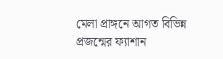মেলা প্রাঙ্গনে আগত বিভিন্ন প্রজন্মের ফ্যাশান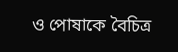ও পোষাকে বৈচিত্র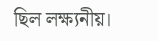ছিল লক্ষ্যনীয়।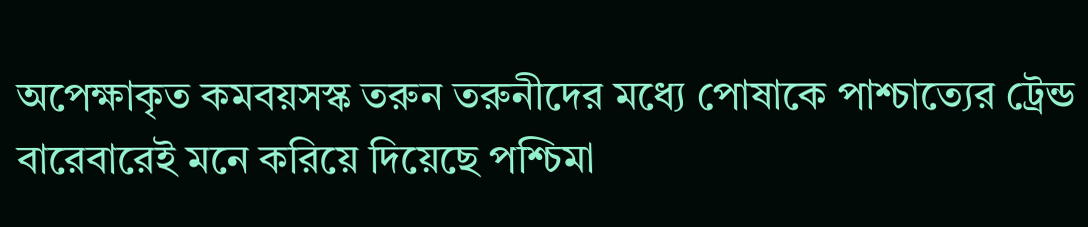অপেক্ষাকৃত কমবয়সস্ক তরুন তরুনীদের মধ্যে পোষাকে পাশ্চাত্যের ট্রেন্ড বারেবারেই মনে করিয়ে দিয়েছে পশ্চিমা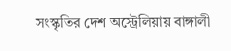সংস্কৃতির দেশ অস্ট্রেলিয়ায় বাঙ্গালী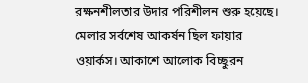রক্ষনশীলতার উদার পরিশীলন শুরু হয়েছে।
মেলার সর্বশেষ আকর্ষন ছিল ফায়ার ওয়ার্কস। আকাশে আলোক বিচ্ছুরন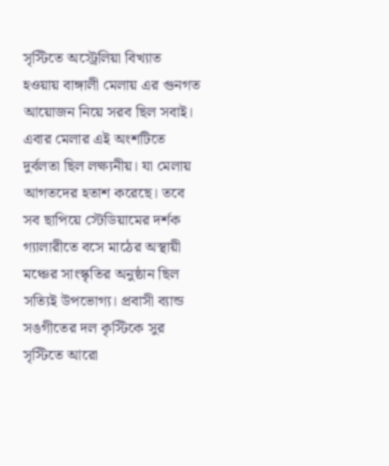সৃস্টিতে অস্ট্রেলিয়া বিখ্যাত হওয়ায় বাঙ্গালী মেলায় এর গুনগত আয়োজন নিয়ে সরব ছিল সবাই। এবার মেলার এই অংশটিতে দুর্বলতা ছিল লক্ষ্যনীয়। যা মেলায় আগতদের হতাশ করেছে। তবে সব ছাপিয়ে স্টেডিয়ামের দর্শক গ্যালারীতে বসে মাঠের অস্থায়ী মঞ্চের সাংস্কৃতির অনুষ্ঠান ছিল সত্যিই উপভোগ্য। প্রবাসী ব্যান্ড সঙগীতের দল কৃস্টিকে সুর সৃস্টিতে আরো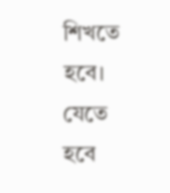শিখতে হবে। যেতে হবে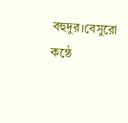বহুদুর।বেসুরো কন্ঠে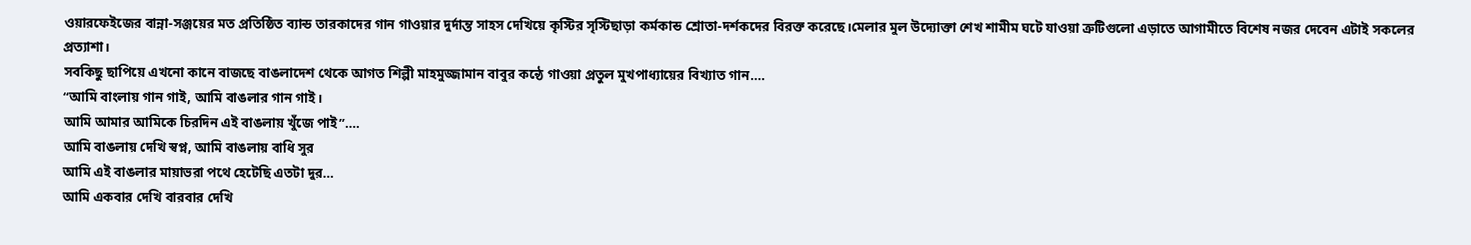ওয়ারফেইজের বান্না-সঞ্জয়ের মত প্রতিষ্ঠিত ব্যান্ড তারকাদের গান গাওয়ার দুর্দান্ত সাহস দেখিয়ে কৃস্টির সৃস্টিছাড়া কর্মকান্ড শ্রোতা-দর্শকদের বিরক্ত করেছে।মেলার মুল উদ্যোক্তা শেখ শামীম ঘটে যাওয়া ত্রুটিগুলো এড়াতে আগামীতে বিশেষ নজর দেবেন এটাই সকলের প্রত্যাশা।
সবকিছু ছাপিয়ে এখনো কানে বাজছে বাঙলাদেশ থেকে আগত শিল্পী মাহমুজ্জামান বাবুর কন্ঠে গাওয়া প্রতুল মুখপাধ্যায়ের বিখ্যাত গান….
“আমি বাংলায় গান গাই, আমি বাঙলার গান গাই।
আমি আমার আমিকে চিরদিন এই বাঙলায় খুঁজে পাই”….
আমি বাঙলায় দেখি স্বপ্ন, আমি বাঙলায় বাধি সুর
আমি এই বাঙলার মায়াভরা পথে হেটেছি এতটা দুর…
আমি একবার দেখি বারবার দেখি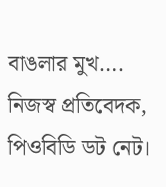বাঙলার মুখ….
নিজস্ব প্রতিবেদক, পিওবিডি ডট নেট।